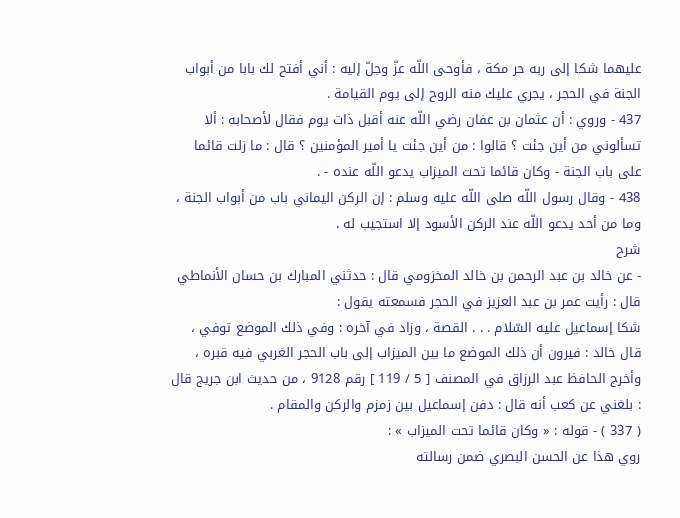عليهما شكا إلى ربه حر مكة ، فأوحى اللّه عزّ وجلّ إليه : أني أفتح لك بابا من أبواب الجنة في الحجر ، يجري عليك منه الروح إلى يوم القيامة .
437 - وروي : أن عثمان بن عفان رضي اللّه عنه أقبل ذات يوم فقال لأصحابه : ألا تسألوني من أين جئت ؟ قالوا : من أين جئت يا أمير المؤمنين ؟ قال : ما زلت قائما على باب الجنة - وكان قائما تحت الميزاب يدعو اللّه عنده - .
438 - وقال رسول اللّه صلى اللّه عليه وسلم : إن الركن اليماني باب من أبواب الجنة ، وما من أحد يدعو اللّه عند الركن الأسود إلا استجيب له .
شرح
- عن خالد بن عبد الرحمن بن خالد المخزومي قال : حدثني المبارك بن حسان الأنماطي قال : رأيت عمر بن عبد العزيز في الحجر فسمعته يقول :
شكا إسماعيل عليه السّلام . . . القصة ، وزاد في آخره : وفي ذلك الموضع توفي ، قال خالد : فيرون أن ذلك الموضع ما بين الميزاب إلى باب الحجر الغربي فيه قبره ، وأخرج الحافظ عبد الرزاق في المصنف [ 5 / 119 ] رقم 9128 ، من حديث ابن جريج قال : بلغني عن كعب أنه قال : دفن إسماعيل بين زمزم والركن والمقام .
( 337 ) - قوله : « وكان قائما تحت الميزاب » :
روي هذا عن الحسن البصري ضمن رسالته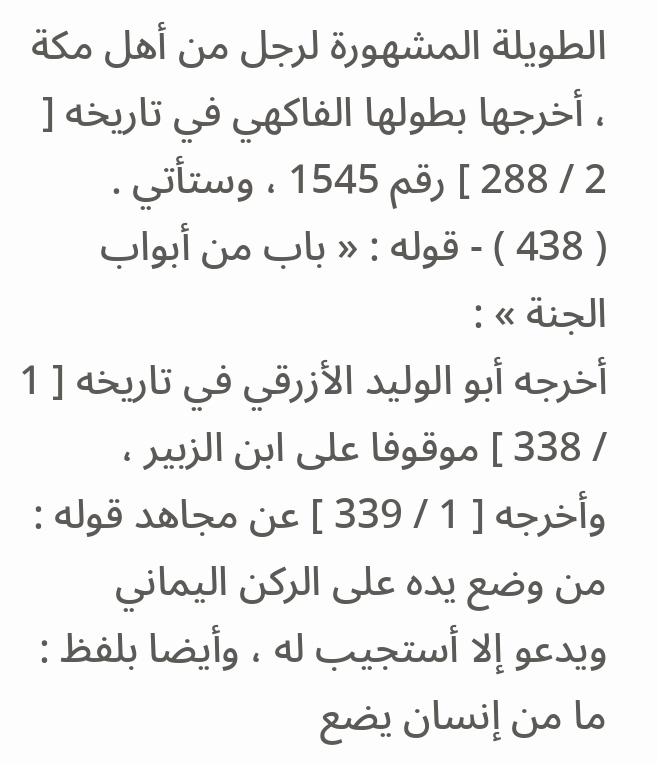الطويلة المشهورة لرجل من أهل مكة ، أخرجها بطولها الفاكهي في تاريخه [ 2 / 288 ] رقم 1545 ، وستأتي .
( 438 ) - قوله : « باب من أبواب الجنة » :
أخرجه أبو الوليد الأزرقي في تاريخه [ 1 / 338 ] موقوفا على ابن الزبير ، وأخرجه [ 1 / 339 ] عن مجاهد قوله : من وضع يده على الركن اليماني ويدعو إلا أستجيب له ، وأيضا بلفظ : ما من إنسان يضع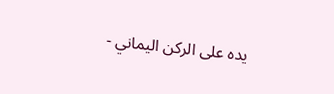يده على الركن اليماني -